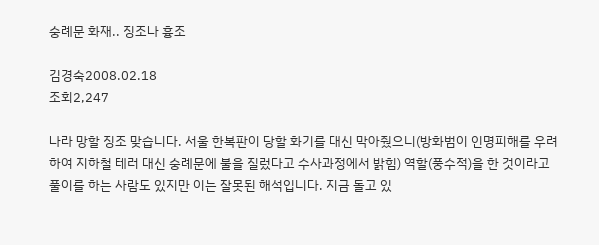숭례문 화재.. 징조나 흉조

김경숙2008.02.18
조회2,247

나라 망할 징조 맞습니다. 서울 한복판이 당할 화기를 대신 막아줬으니(방화범이 인명피해를 우려하여 지하철 테러 대신 숭례문에 불을 질렀다고 수사과정에서 밝힘) 역할(풍수적)을 한 것이라고 풀이를 하는 사람도 있지만 이는 잘못된 해석입니다. 지금 돌고 있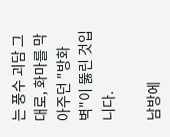는 풍수 괴담 그대로, 화마를 막아주던 "방화벽"이 뚫린 것입니다.

남방에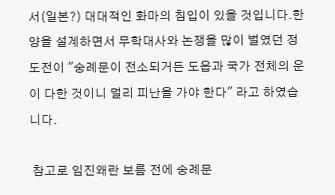서(일본?) 대대적인 화마의 침입이 있을 것입니다.한양을 설계하면서 무학대사와 논쟁을 많이 벌였던 정도전이 "숭례문이 전소되거든 도읍과 국가 전체의 운이 다한 것이니 멀리 피난을 가야 한다" 라고 하였습니다.

 참고로 임진왜란 보름 전에 숭례문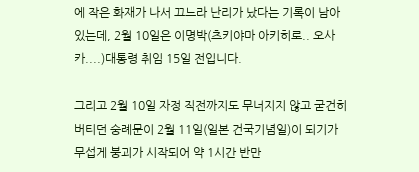에 작은 화재가 나서 끄느라 난리가 났다는 기록이 남아 있는데, 2월 10일은 이명박(츠키야마 아키히로.. 오사카....)대통령 취임 15일 전입니다.

그리고 2월 10일 자정 직전까지도 무너지지 않고 굳건히 버티던 숭례문이 2월 11일(일본 건국기념일)이 되기가 무섭게 붕괴가 시작되어 약 1시간 반만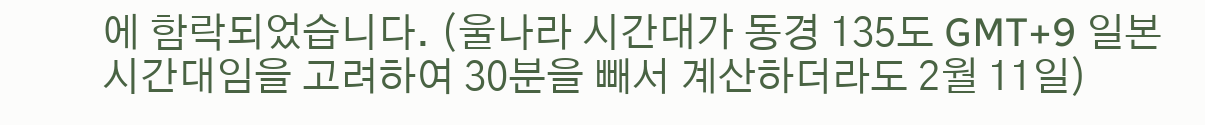에 함락되었습니다. (울나라 시간대가 동경 135도 GMT+9 일본 시간대임을 고려하여 30분을 빼서 계산하더라도 2월 11일)